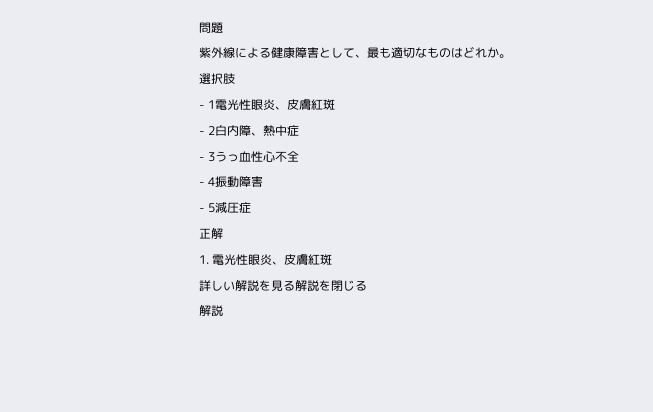問題
紫外線による健康障害として、最も適切なものはどれか。
選択肢
- 1電光性眼炎、皮膚紅斑
- 2白内障、熱中症
- 3うっ血性心不全
- 4振動障害
- 5減圧症
正解
1. 電光性眼炎、皮膚紅斑
詳しい解説を見る解説を閉じる
解説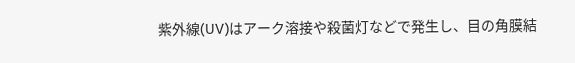紫外線(UV)はアーク溶接や殺菌灯などで発生し、目の角膜結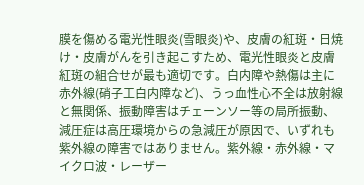膜を傷める電光性眼炎(雪眼炎)や、皮膚の紅斑・日焼け・皮膚がんを引き起こすため、電光性眼炎と皮膚紅斑の組合せが最も適切です。白内障や熱傷は主に赤外線(硝子工白内障など)、うっ血性心不全は放射線と無関係、振動障害はチェーンソー等の局所振動、減圧症は高圧環境からの急減圧が原因で、いずれも紫外線の障害ではありません。紫外線・赤外線・マイクロ波・レーザー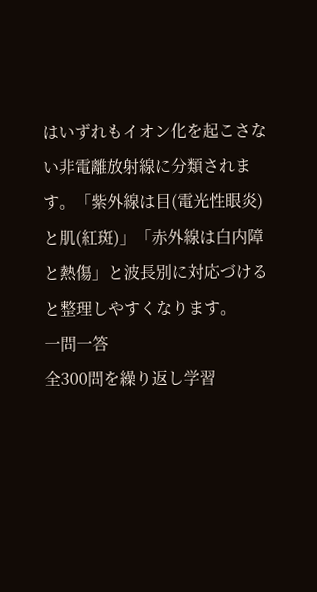はいずれもイオン化を起こさない非電離放射線に分類されます。「紫外線は目(電光性眼炎)と肌(紅斑)」「赤外線は白内障と熱傷」と波長別に対応づけると整理しやすくなります。
一問一答
全300問を繰り返し学習